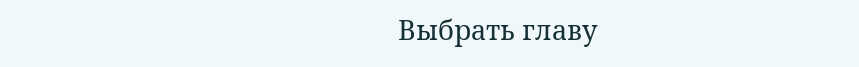Выбрать главу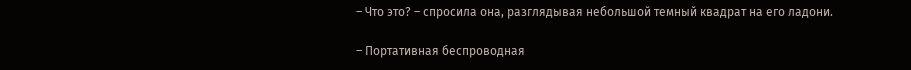– Что это? – спросила она, разглядывая небольшой темный квадрат на его ладони.

– Портативная беспроводная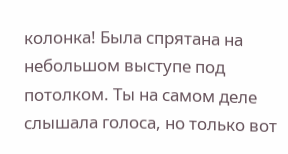колонка! Была спрятана на небольшом выступе под потолком. Ты на самом деле слышала голоса, но только вот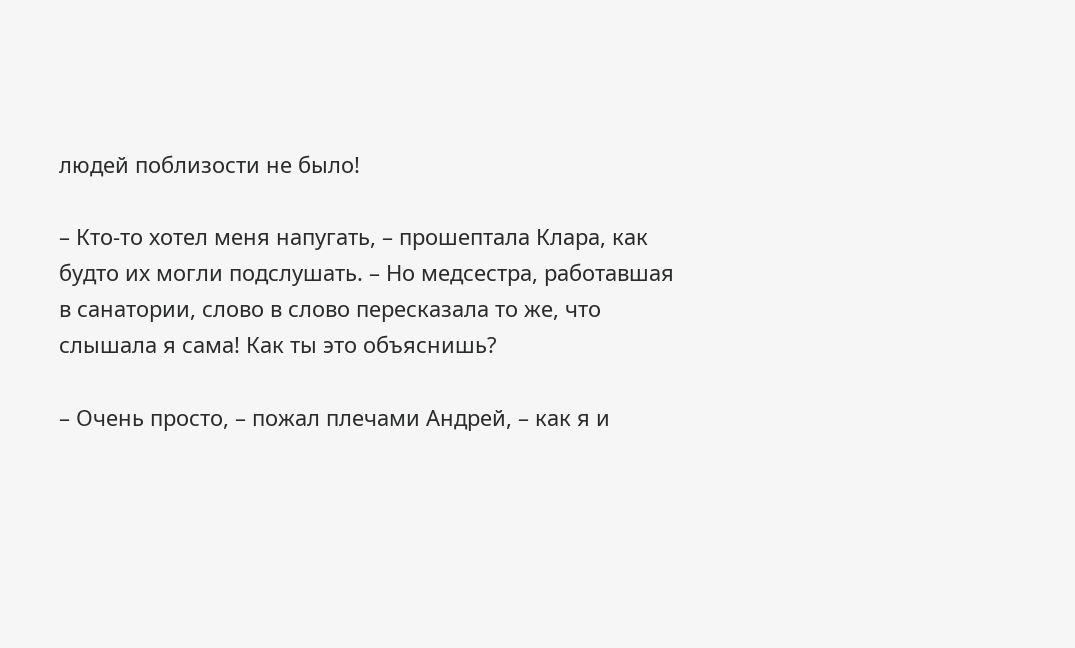людей поблизости не было!

– Кто-то хотел меня напугать, – прошептала Клара, как будто их могли подслушать. – Но медсестра, работавшая в санатории, слово в слово пересказала то же, что слышала я сама! Как ты это объяснишь?

– Очень просто, – пожал плечами Андрей, – как я и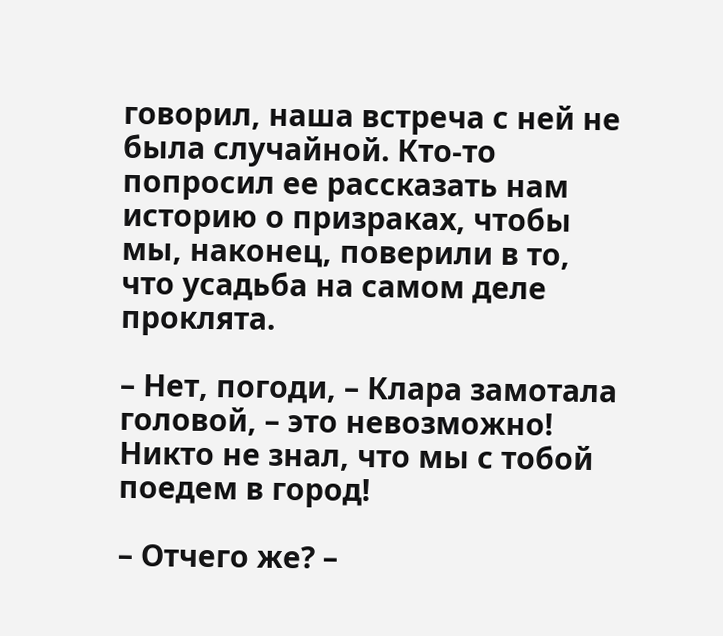говорил, наша встреча с ней не была случайной. Кто-то попросил ее рассказать нам историю о призраках, чтобы мы, наконец, поверили в то, что усадьба на самом деле проклята.

– Нет, погоди, – Клара замотала головой, – это невозможно! Никто не знал, что мы с тобой поедем в город!

– Отчего же? –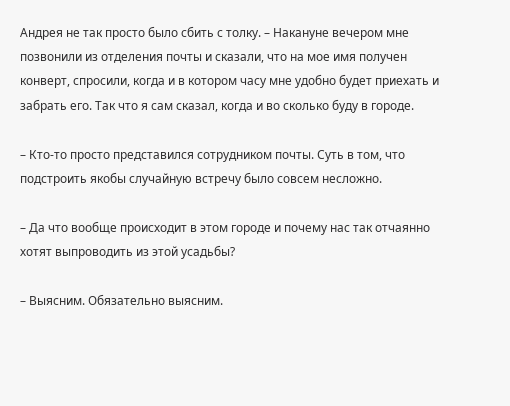Андрея не так просто было сбить с толку. – Накануне вечером мне позвонили из отделения почты и сказали, что на мое имя получен конверт, спросили, когда и в котором часу мне удобно будет приехать и забрать его. Так что я сам сказал, когда и во сколько буду в городе.

– Кто-то просто представился сотрудником почты. Суть в том, что подстроить якобы случайную встречу было совсем несложно.

– Да что вообще происходит в этом городе и почему нас так отчаянно хотят выпроводить из этой усадьбы?

– Выясним. Обязательно выясним.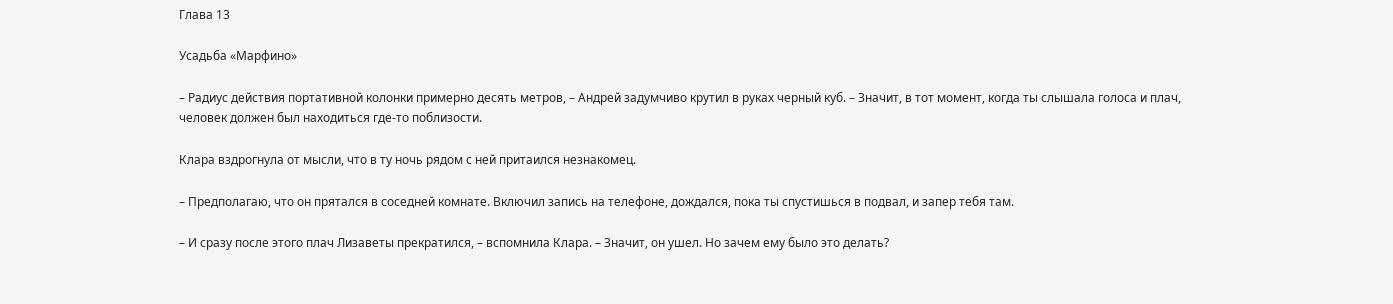Глава 13

Усадьба «Марфино»

– Радиус действия портативной колонки примерно десять метров, – Андрей задумчиво крутил в руках черный куб. – Значит, в тот момент, когда ты слышала голоса и плач, человек должен был находиться где-то поблизости.

Клара вздрогнула от мысли, что в ту ночь рядом с ней притаился незнакомец.

– Предполагаю, что он прятался в соседней комнате. Включил запись на телефоне, дождался, пока ты спустишься в подвал, и запер тебя там.

– И сразу после этого плач Лизаветы прекратился, – вспомнила Клара. – Значит, он ушел. Но зачем ему было это делать?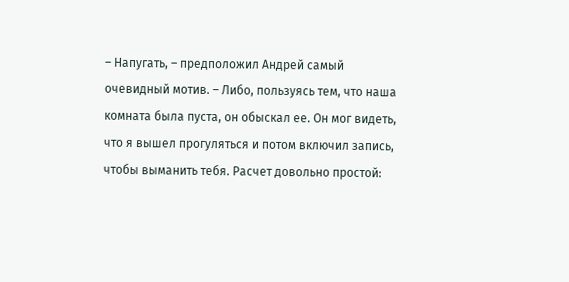– Напугать, – предположил Андрей самый очевидный мотив. – Либо, пользуясь тем, что наша комната была пуста, он обыскал ее. Он мог видеть, что я вышел прогуляться и потом включил запись, чтобы выманить тебя. Расчет довольно простой: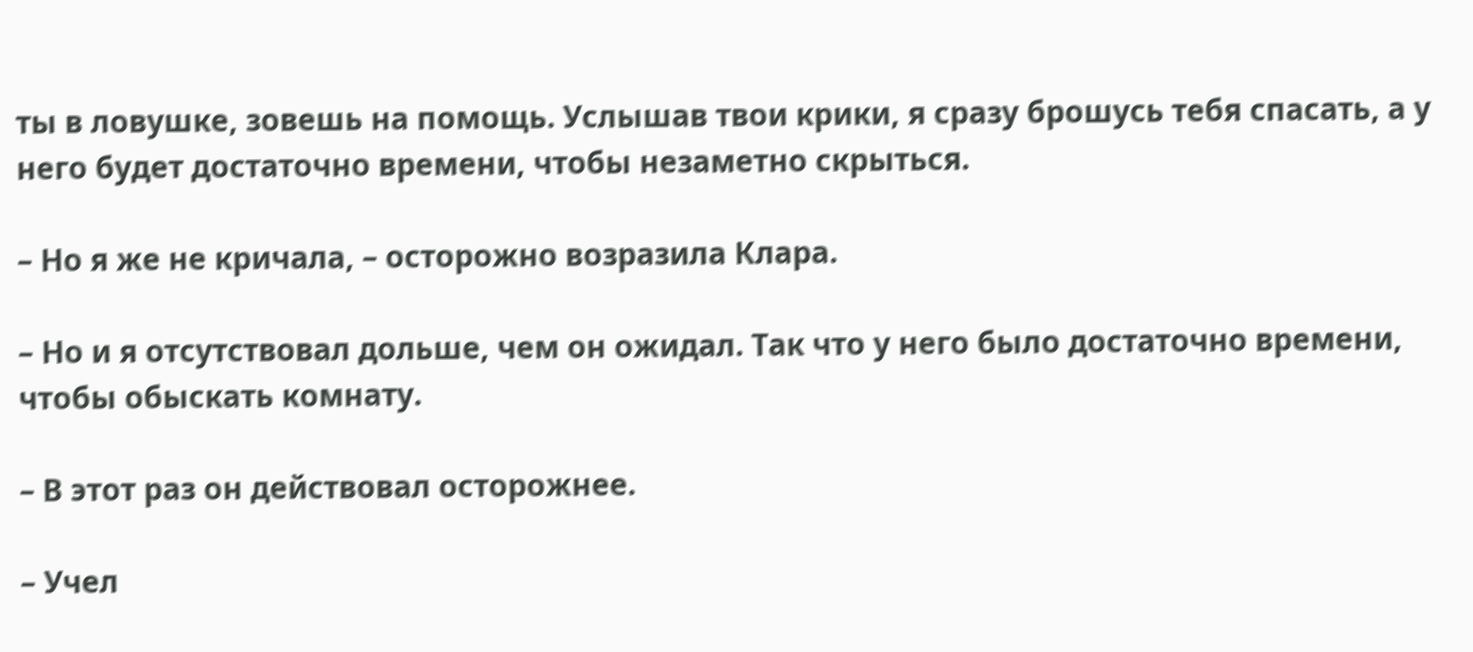ты в ловушке, зовешь на помощь. Услышав твои крики, я сразу брошусь тебя спасать, а у него будет достаточно времени, чтобы незаметно скрыться.

– Но я же не кричала, – осторожно возразила Клара.

– Но и я отсутствовал дольше, чем он ожидал. Так что у него было достаточно времени, чтобы обыскать комнату.

– В этот раз он действовал осторожнее.

– Учел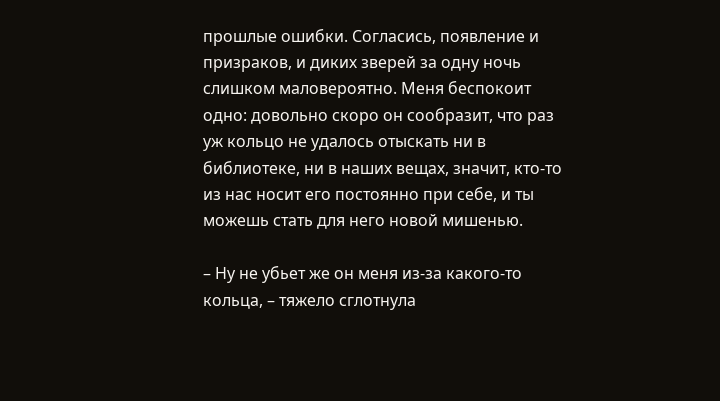прошлые ошибки. Согласись, появление и призраков, и диких зверей за одну ночь слишком маловероятно. Меня беспокоит одно: довольно скоро он сообразит, что раз уж кольцо не удалось отыскать ни в библиотеке, ни в наших вещах, значит, кто-то из нас носит его постоянно при себе, и ты можешь стать для него новой мишенью.

– Ну не убьет же он меня из-за какого-то кольца, – тяжело сглотнула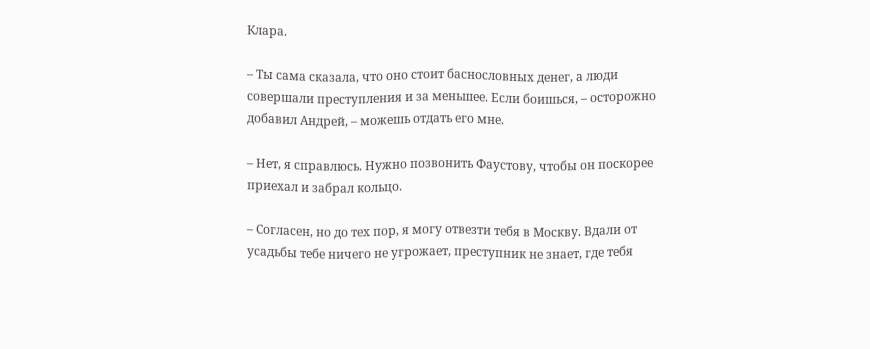Клара.

– Ты сама сказала, что оно стоит баснословных денег, а люди совершали преступления и за меньшее. Если боишься, – осторожно добавил Андрей, – можешь отдать его мне.

– Нет, я справлюсь. Нужно позвонить Фаустову, чтобы он поскорее приехал и забрал кольцо.

– Согласен, но до тех пор, я могу отвезти тебя в Москву. Вдали от усадьбы тебе ничего не угрожает, преступник не знает, где тебя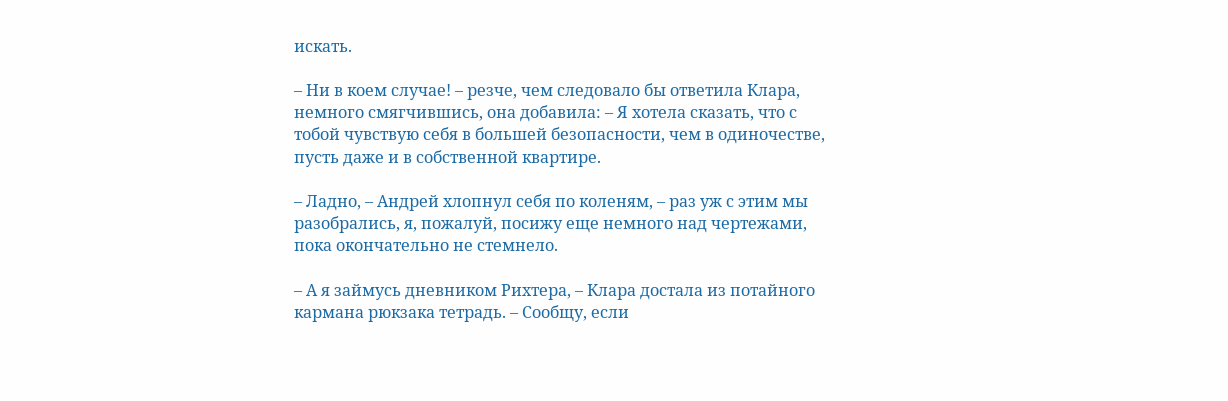искать.

– Ни в коем случае! – резче, чем следовало бы ответила Клара, немного смягчившись, она добавила: – Я хотела сказать, что с тобой чувствую себя в большей безопасности, чем в одиночестве, пусть даже и в собственной квартире.

– Ладно, – Андрей хлопнул себя по коленям, – раз уж с этим мы разобрались, я, пожалуй, посижу еще немного над чертежами, пока окончательно не стемнело.

– А я займусь дневником Рихтера, – Клара достала из потайного кармана рюкзака тетрадь. – Сообщу, если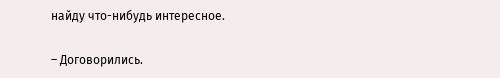найду что-нибудь интересное.

– Договорились.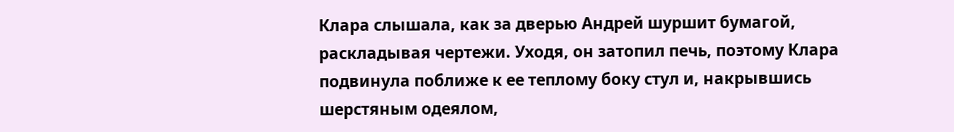Клара слышала, как за дверью Андрей шуршит бумагой, раскладывая чертежи. Уходя, он затопил печь, поэтому Клара подвинула поближе к ее теплому боку стул и, накрывшись шерстяным одеялом,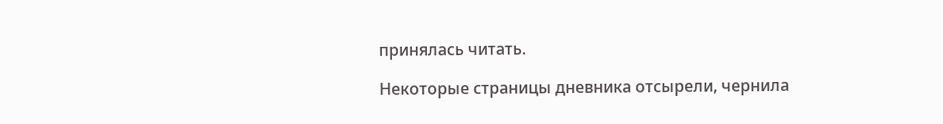принялась читать.

Некоторые страницы дневника отсырели, чернила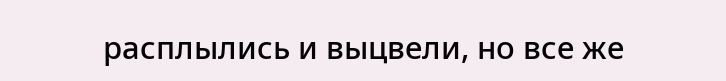расплылись и выцвели, но все же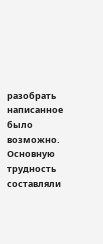разобрать написанное было возможно. Основную трудность составляли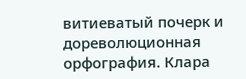витиеватый почерк и дореволюционная орфография. Клара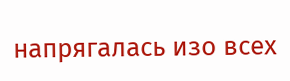напрягалась изо всех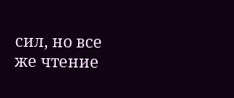сил, но все же чтение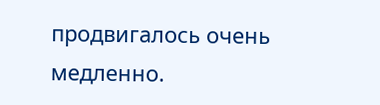продвигалось очень медленно.